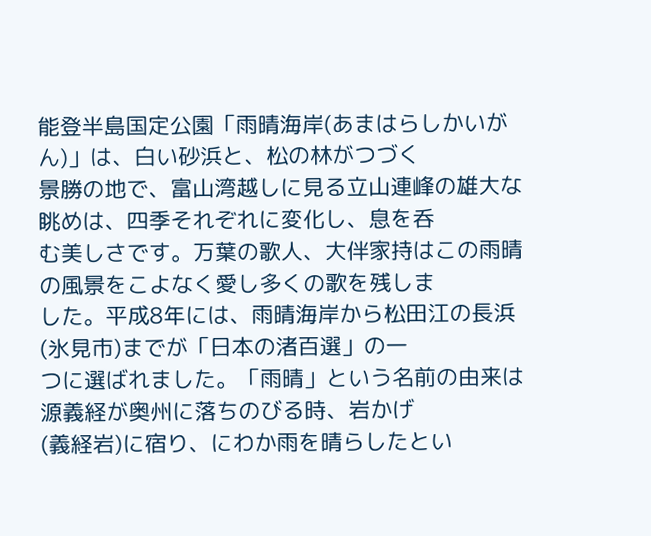能登半島国定公園「雨晴海岸(あまはらしかいがん)」は、白い砂浜と、松の林がつづく
景勝の地で、富山湾越しに見る立山連峰の雄大な眺めは、四季それぞれに変化し、息を呑
む美しさです。万葉の歌人、大伴家持はこの雨晴の風景をこよなく愛し多くの歌を残しま
した。平成8年には、雨晴海岸から松田江の長浜(氷見市)までが「日本の渚百選」の一
つに選ばれました。「雨晴」という名前の由来は源義経が奥州に落ちのびる時、岩かげ
(義経岩)に宿り、にわか雨を晴らしたとい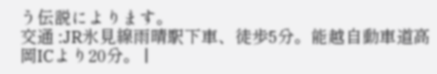う伝説によります。
交通 :JR氷見線雨晴駅下車、徒歩5分。能越自動車道高岡ICより20分。 |